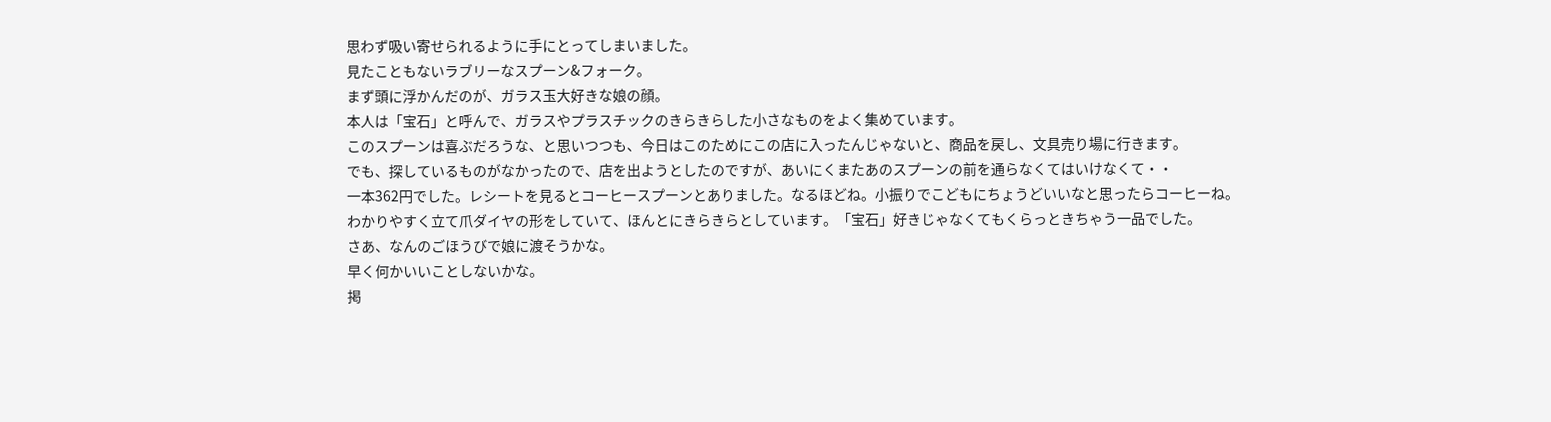思わず吸い寄せられるように手にとってしまいました。
見たこともないラブリーなスプーン&フォーク。
まず頭に浮かんだのが、ガラス玉大好きな娘の顔。
本人は「宝石」と呼んで、ガラスやプラスチックのきらきらした小さなものをよく集めています。
このスプーンは喜ぶだろうな、と思いつつも、今日はこのためにこの店に入ったんじゃないと、商品を戻し、文具売り場に行きます。
でも、探しているものがなかったので、店を出ようとしたのですが、あいにくまたあのスプーンの前を通らなくてはいけなくて・・
一本362円でした。レシートを見るとコーヒースプーンとありました。なるほどね。小振りでこどもにちょうどいいなと思ったらコーヒーね。
わかりやすく立て爪ダイヤの形をしていて、ほんとにきらきらとしています。「宝石」好きじゃなくてもくらっときちゃう一品でした。
さあ、なんのごほうびで娘に渡そうかな。
早く何かいいことしないかな。
掲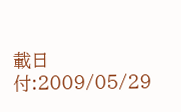載日付:2009/05/29